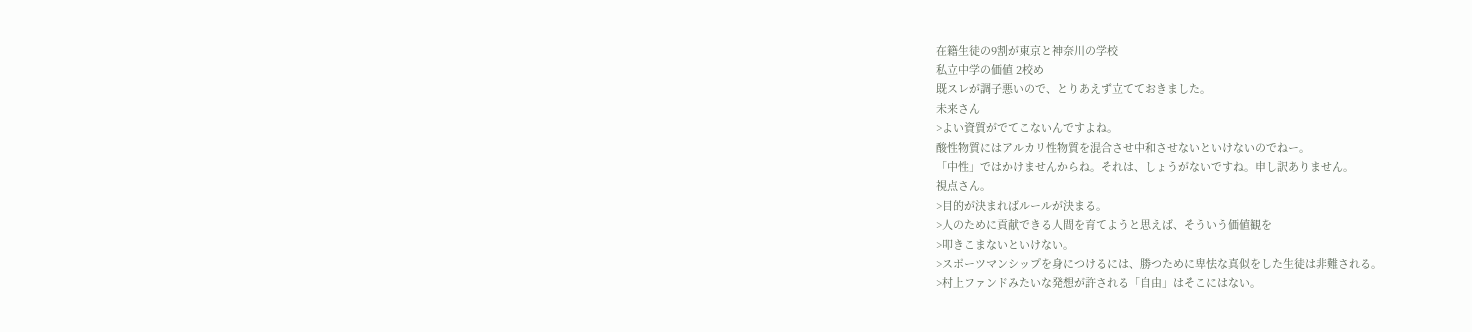在籍生徒の9割が東京と神奈川の学校
私立中学の価値 2校め
既スレが調子悪いので、とりあえず立てておきました。
未来さん
>よい資質がでてこないんですよね。
酸性物質にはアルカリ性物質を混合させ中和させないといけないのでねー。
「中性」ではかけませんからね。それは、しょうがないですね。申し訳ありません。
視点さん。
>目的が決まればルールが決まる。
>人のために貢献できる人間を育てようと思えば、そういう価値観を
>叩きこまないといけない。
>スポーツマンシップを身につけるには、勝つために卑怯な真似をした生徒は非難される。
>村上ファンドみたいな発想が許される「自由」はそこにはない。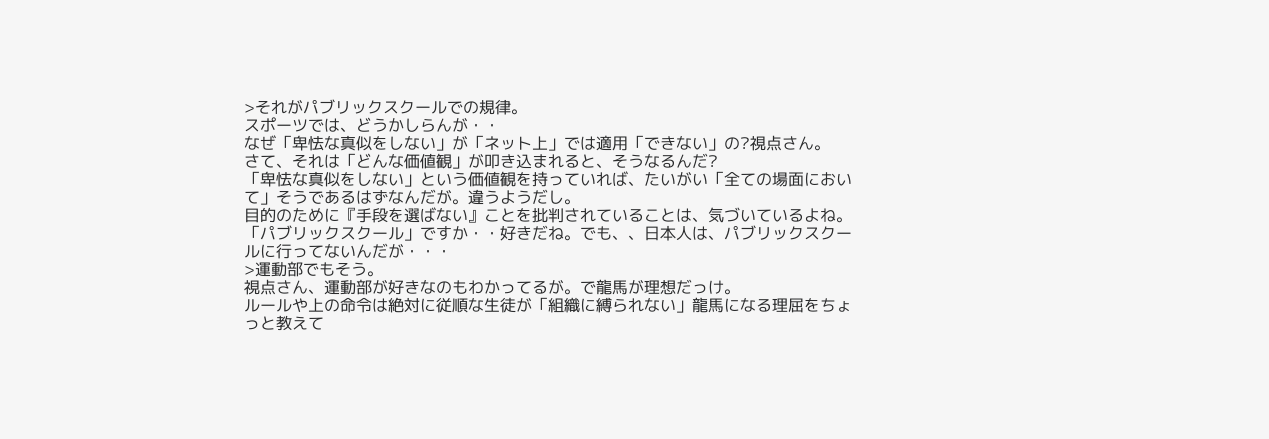>それがパブリックスクールでの規律。
スポーツでは、どうかしらんが・・
なぜ「卑怯な真似をしない」が「ネット上」では適用「できない」の?視点さん。
さて、それは「どんな価値観」が叩き込まれると、そうなるんだ?
「卑怯な真似をしない」という価値観を持っていれば、たいがい「全ての場面において」そうであるはずなんだが。違うようだし。
目的のために『手段を選ばない』ことを批判されていることは、気づいているよね。
「パブリックスクール」ですか・・好きだね。でも、、日本人は、パブリックスクールに行ってないんだが・・・
>運動部でもそう。
視点さん、運動部が好きなのもわかってるが。で龍馬が理想だっけ。
ルールや上の命令は絶対に従順な生徒が「組織に縛られない」龍馬になる理屈をちょっと教えて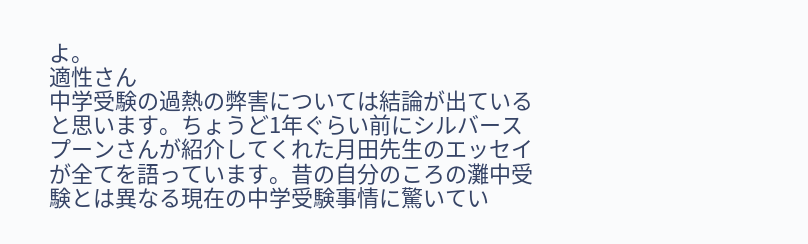よ。
適性さん
中学受験の過熱の弊害については結論が出ていると思います。ちょうど1年ぐらい前にシルバースプーンさんが紹介してくれた月田先生のエッセイが全てを語っています。昔の自分のころの灘中受験とは異なる現在の中学受験事情に驚いてい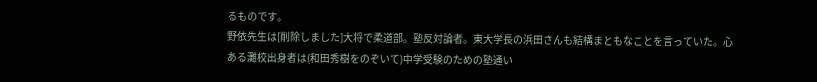るものです。
野依先生は[削除しました]大将で柔道部。塾反対論者。東大学長の浜田さんも結構まともなことを言っていた。心ある灘校出身者は(和田秀樹をのぞいて)中学受験のための塾通い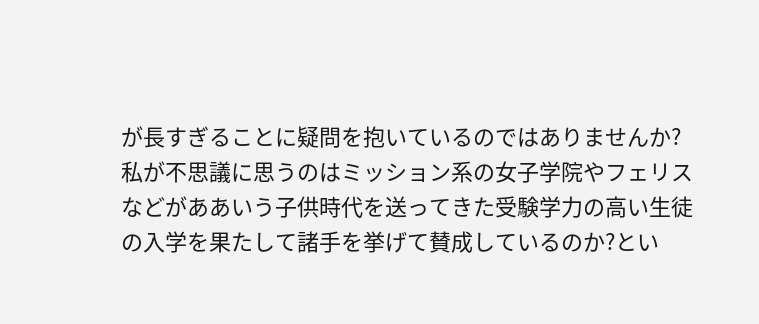が長すぎることに疑問を抱いているのではありませんか?
私が不思議に思うのはミッション系の女子学院やフェリスなどがああいう子供時代を送ってきた受験学力の高い生徒の入学を果たして諸手を挙げて賛成しているのか?とい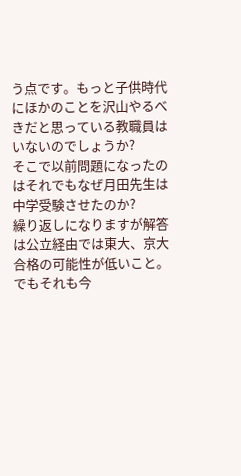う点です。もっと子供時代にほかのことを沢山やるべきだと思っている教職員はいないのでしょうか?
そこで以前問題になったのはそれでもなぜ月田先生は中学受験させたのか?
繰り返しになりますが解答は公立経由では東大、京大合格の可能性が低いこと。でもそれも今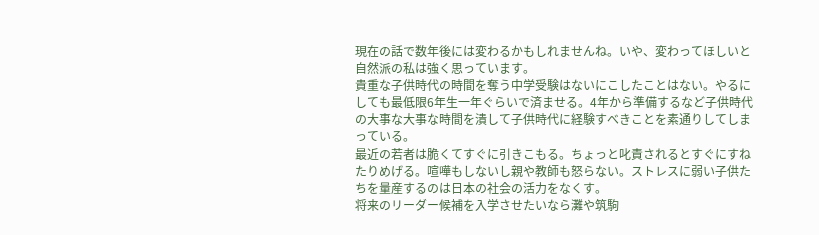現在の話で数年後には変わるかもしれませんね。いや、変わってほしいと自然派の私は強く思っています。
貴重な子供時代の時間を奪う中学受験はないにこしたことはない。やるにしても最低限6年生一年ぐらいで済ませる。4年から準備するなど子供時代の大事な大事な時間を潰して子供時代に経験すべきことを素通りしてしまっている。
最近の若者は脆くてすぐに引きこもる。ちょっと叱責されるとすぐにすねたりめげる。喧嘩もしないし親や教師も怒らない。ストレスに弱い子供たちを量産するのは日本の社会の活力をなくす。
将来のリーダー候補を入学させたいなら灘や筑駒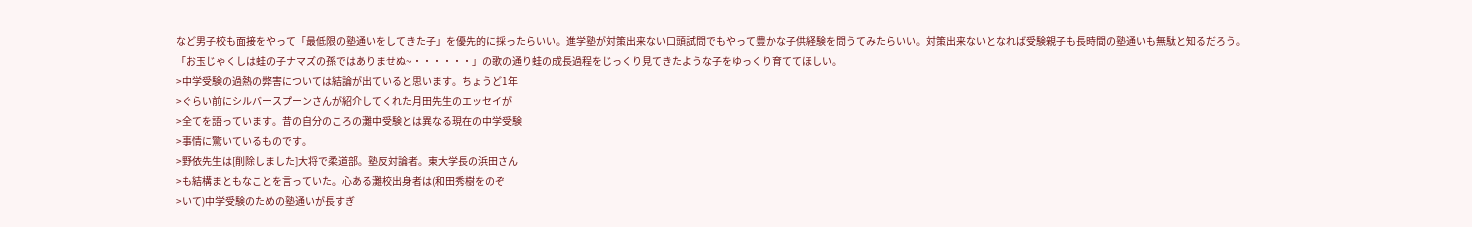など男子校も面接をやって「最低限の塾通いをしてきた子」を優先的に採ったらいい。進学塾が対策出来ない口頭試問でもやって豊かな子供経験を問うてみたらいい。対策出来ないとなれば受験親子も長時間の塾通いも無駄と知るだろう。
「お玉じゃくしは蛙の子ナマズの孫ではありませぬ~・・・・・・」の歌の通り蛙の成長過程をじっくり見てきたような子をゆっくり育ててほしい。
>中学受験の過熱の弊害については結論が出ていると思います。ちょうど1年
>ぐらい前にシルバースプーンさんが紹介してくれた月田先生のエッセイが
>全てを語っています。昔の自分のころの灘中受験とは異なる現在の中学受験
>事情に驚いているものです。
>野依先生は[削除しました]大将で柔道部。塾反対論者。東大学長の浜田さん
>も結構まともなことを言っていた。心ある灘校出身者は(和田秀樹をのぞ
>いて)中学受験のための塾通いが長すぎ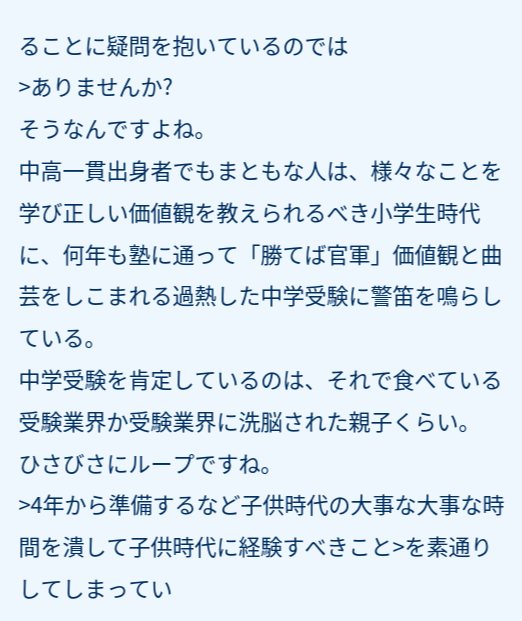ることに疑問を抱いているのでは
>ありませんか?
そうなんですよね。
中高一貫出身者でもまともな人は、様々なことを学び正しい価値観を教えられるべき小学生時代に、何年も塾に通って「勝てば官軍」価値観と曲芸をしこまれる過熱した中学受験に警笛を鳴らしている。
中学受験を肯定しているのは、それで食べている受験業界か受験業界に洗脳された親子くらい。
ひさびさにループですね。
>4年から準備するなど子供時代の大事な大事な時間を潰して子供時代に経験すべきこと>を素通りしてしまってい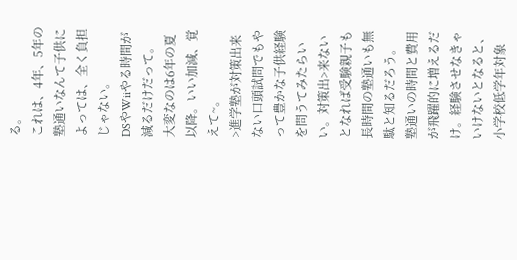る。
これは、4年、5年の塾通いなんて子供によっては、全く負担じゃない。
DSやWiiやる時間が減るだけだって。
大変なのは6年の夏以降。いい加減、覚えて~。
>進学塾が対策出来ない口頭試問でもやって豊かな子供経験を問うてみたらいい。対策出>来ないとなれば受験親子も長時間の塾通いも無駄と知るだろう。
塾通いの時間と費用が飛躍的に増えるだけ。経験させなきゃいけないとなると、
小学校低学年対象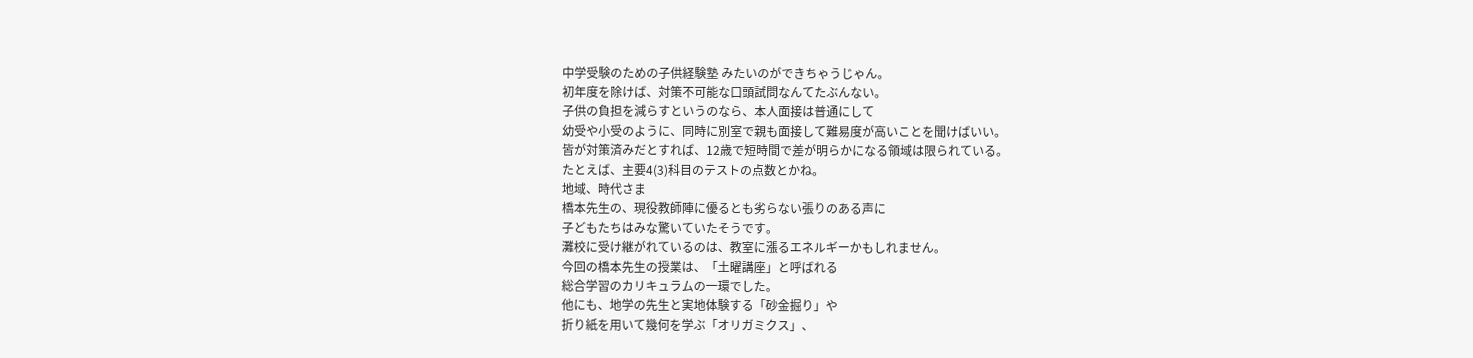中学受験のための子供経験塾 みたいのができちゃうじゃん。
初年度を除けば、対策不可能な口頭試問なんてたぶんない。
子供の負担を減らすというのなら、本人面接は普通にして
幼受や小受のように、同時に別室で親も面接して難易度が高いことを聞けばいい。
皆が対策済みだとすれば、12歳で短時間で差が明らかになる領域は限られている。
たとえば、主要4(3)科目のテストの点数とかね。
地域、時代さま
橋本先生の、現役教師陣に優るとも劣らない張りのある声に
子どもたちはみな驚いていたそうです。
灘校に受け継がれているのは、教室に漲るエネルギーかもしれません。
今回の橋本先生の授業は、「土曜講座」と呼ばれる
総合学習のカリキュラムの一環でした。
他にも、地学の先生と実地体験する「砂金掘り」や
折り紙を用いて幾何を学ぶ「オリガミクス」、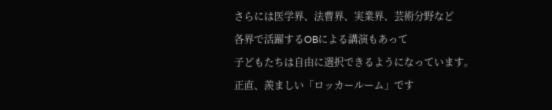さらには医学界、法曹界、実業界、芸術分野など
各界で活躍するOBによる講演もあって
子どもたちは自由に選択できるようになっています。
正直、羨ましい「ロッカールーム」です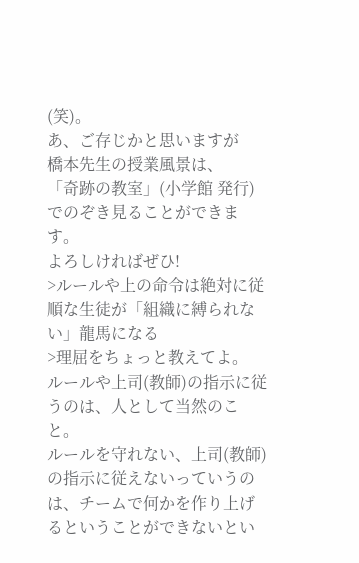(笑)。
あ、ご存じかと思いますが
橋本先生の授業風景は、
「奇跡の教室」(小学館 発行)でのぞき見ることができます。
よろしければぜひ!
>ルールや上の命令は絶対に従順な生徒が「組織に縛られない」龍馬になる
>理屈をちょっと教えてよ。
ルールや上司(教師)の指示に従うのは、人として当然のこと。
ルールを守れない、上司(教師)の指示に従えないっていうのは、チームで何かを作り上げるということができないとい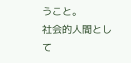うこと。
社会的人間として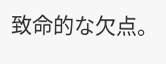致命的な欠点。